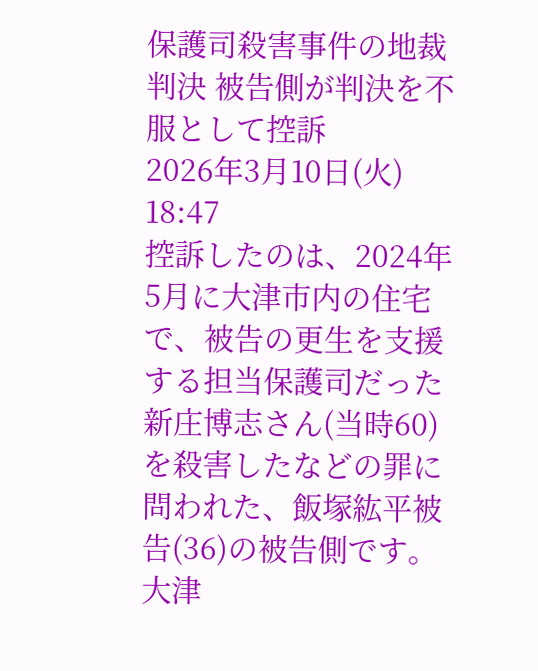保護司殺害事件の地裁判決 被告側が判決を不服として控訴
2026年3月10日(火) 18:47
控訴したのは、2024年5月に大津市内の住宅で、被告の更生を支援する担当保護司だった新庄博志さん(当時60)を殺害したなどの罪に問われた、飯塚紘平被告(36)の被告側です。
大津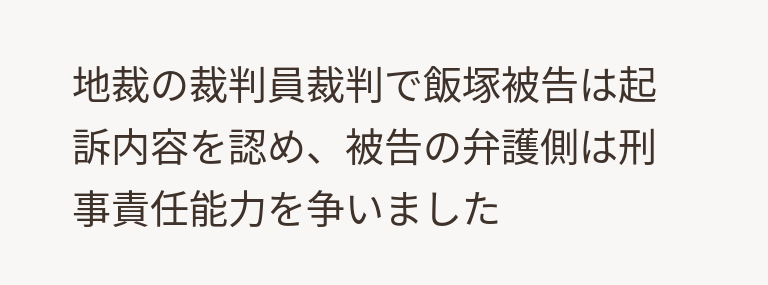地裁の裁判員裁判で飯塚被告は起訴内容を認め、被告の弁護側は刑事責任能力を争いました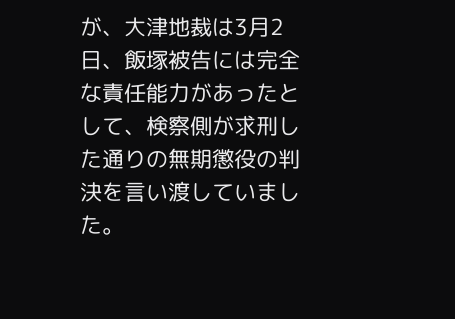が、大津地裁は3月2日、飯塚被告には完全な責任能力があったとして、検察側が求刑した通りの無期懲役の判決を言い渡していました。